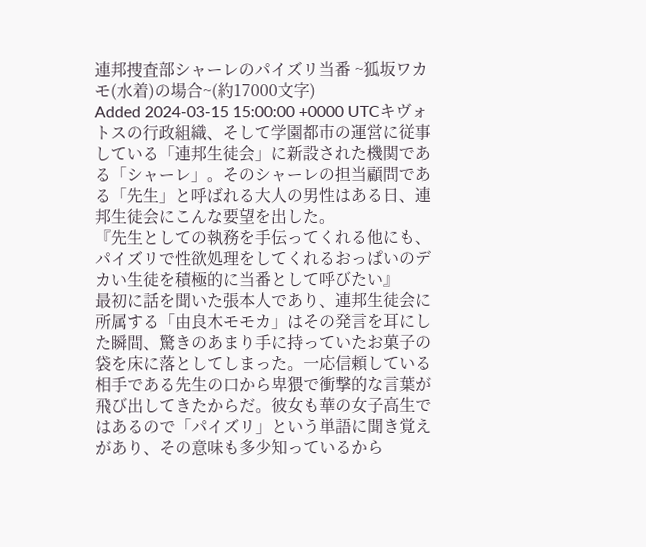連邦捜査部シャーレのパイズリ当番 ~狐坂ワカモ(水着)の場合~(約17000文字)
Added 2024-03-15 15:00:00 +0000 UTCキヴォトスの行政組織、そして学園都市の運営に従事している「連邦生徒会」に新設された機関である「シャーレ」。そのシャーレの担当顧問である「先生」と呼ばれる大人の男性はある日、連邦生徒会にこんな要望を出した。
『先生としての執務を手伝ってくれる他にも、パイズリで性欲処理をしてくれるおっぱいのデカい生徒を積極的に当番として呼びたい』
最初に話を聞いた張本人であり、連邦生徒会に所属する「由良木モモカ」はその発言を耳にした瞬間、驚きのあまり手に持っていたお菓子の袋を床に落としてしまった。一応信頼している相手である先生の口から卑猥で衝撃的な言葉が飛び出してきたからだ。彼女も華の女子高生ではあるので「パイズリ」という単語に聞き覚えがあり、その意味も多少知っているから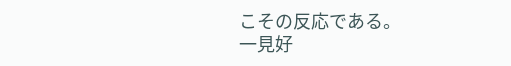こその反応である。
一見好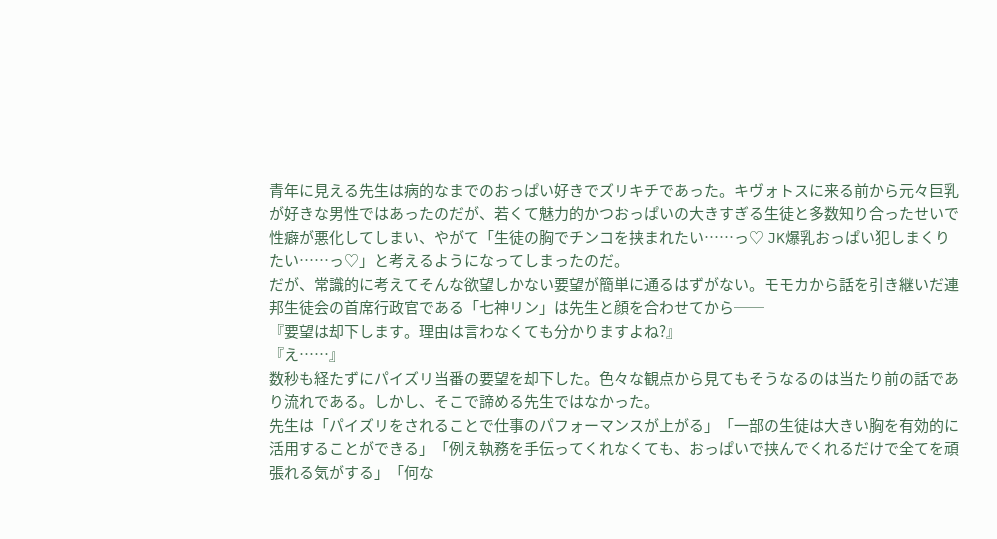青年に見える先生は病的なまでのおっぱい好きでズリキチであった。キヴォトスに来る前から元々巨乳が好きな男性ではあったのだが、若くて魅力的かつおっぱいの大きすぎる生徒と多数知り合ったせいで性癖が悪化してしまい、やがて「生徒の胸でチンコを挟まれたい……っ♡ JK爆乳おっぱい犯しまくりたい……っ♡」と考えるようになってしまったのだ。
だが、常識的に考えてそんな欲望しかない要望が簡単に通るはずがない。モモカから話を引き継いだ連邦生徒会の首席行政官である「七神リン」は先生と顔を合わせてから──
『要望は却下します。理由は言わなくても分かりますよね?』
『え……』
数秒も経たずにパイズリ当番の要望を却下した。色々な観点から見てもそうなるのは当たり前の話であり流れである。しかし、そこで諦める先生ではなかった。
先生は「パイズリをされることで仕事のパフォーマンスが上がる」「一部の生徒は大きい胸を有効的に活用することができる」「例え執務を手伝ってくれなくても、おっぱいで挟んでくれるだけで全てを頑張れる気がする」「何な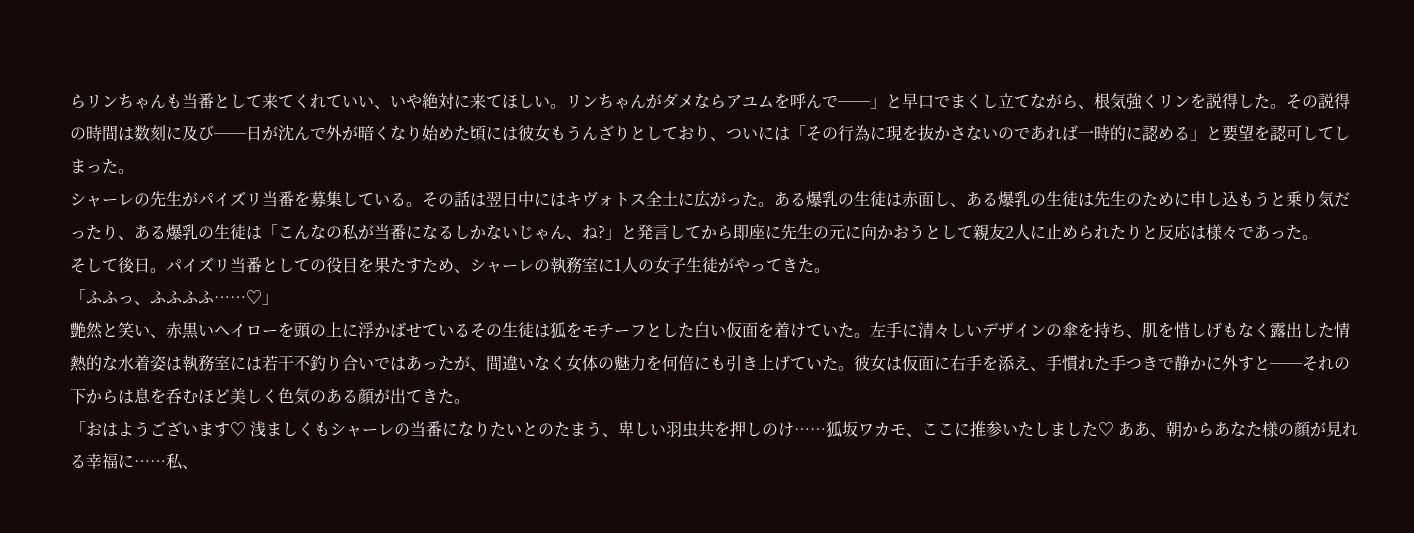らリンちゃんも当番として来てくれていい、いや絶対に来てほしい。リンちゃんがダメならアユムを呼んで──」と早口でまくし立てながら、根気強くリンを説得した。その説得の時間は数刻に及び──日が沈んで外が暗くなり始めた頃には彼女もうんざりとしており、ついには「その行為に現を抜かさないのであれば一時的に認める」と要望を認可してしまった。
シャーレの先生がパイズリ当番を募集している。その話は翌日中にはキヴォトス全土に広がった。ある爆乳の生徒は赤面し、ある爆乳の生徒は先生のために申し込もうと乗り気だったり、ある爆乳の生徒は「こんなの私が当番になるしかないじゃん、ね?」と発言してから即座に先生の元に向かおうとして親友2人に止められたりと反応は様々であった。
そして後日。パイズリ当番としての役目を果たすため、シャーレの執務室に1人の女子生徒がやってきた。
「ふふっ、ふふふふ……♡」
艶然と笑い、赤黒いヘイローを頭の上に浮かばせているその生徒は狐をモチーフとした白い仮面を着けていた。左手に清々しいデザインの傘を持ち、肌を惜しげもなく露出した情熱的な水着姿は執務室には若干不釣り合いではあったが、間違いなく女体の魅力を何倍にも引き上げていた。彼女は仮面に右手を添え、手慣れた手つきで静かに外すと──それの下からは息を呑むほど美しく色気のある顔が出てきた。
「おはようございます♡ 浅ましくもシャーレの当番になりたいとのたまう、卑しい羽虫共を押しのけ……狐坂ワカモ、ここに推参いたしました♡ ああ、朝からあなた様の顔が見れる幸福に……私、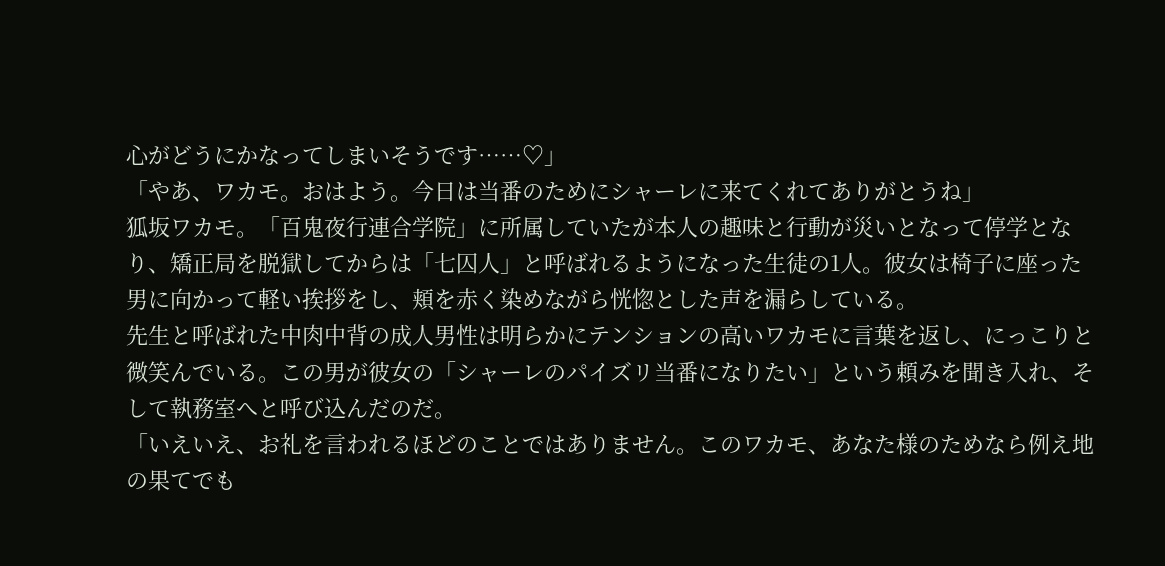心がどうにかなってしまいそうです……♡」
「やあ、ワカモ。おはよう。今日は当番のためにシャーレに来てくれてありがとうね」
狐坂ワカモ。「百鬼夜行連合学院」に所属していたが本人の趣味と行動が災いとなって停学となり、矯正局を脱獄してからは「七囚人」と呼ばれるようになった生徒の1人。彼女は椅子に座った男に向かって軽い挨拶をし、頬を赤く染めながら恍惚とした声を漏らしている。
先生と呼ばれた中肉中背の成人男性は明らかにテンションの高いワカモに言葉を返し、にっこりと微笑んでいる。この男が彼女の「シャーレのパイズリ当番になりたい」という頼みを聞き入れ、そして執務室へと呼び込んだのだ。
「いえいえ、お礼を言われるほどのことではありません。このワカモ、あなた様のためなら例え地の果てでも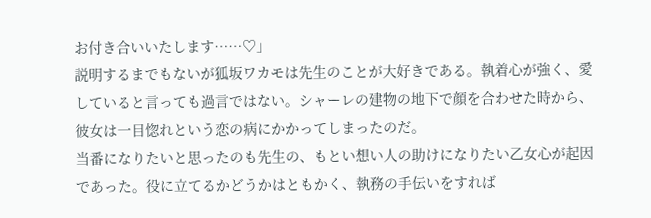お付き合いいたします……♡」
説明するまでもないが狐坂ワカモは先生のことが大好きである。執着心が強く、愛していると言っても過言ではない。シャーレの建物の地下で顔を合わせた時から、彼女は一目惚れという恋の病にかかってしまったのだ。
当番になりたいと思ったのも先生の、もとい想い人の助けになりたい乙女心が起因であった。役に立てるかどうかはともかく、執務の手伝いをすれば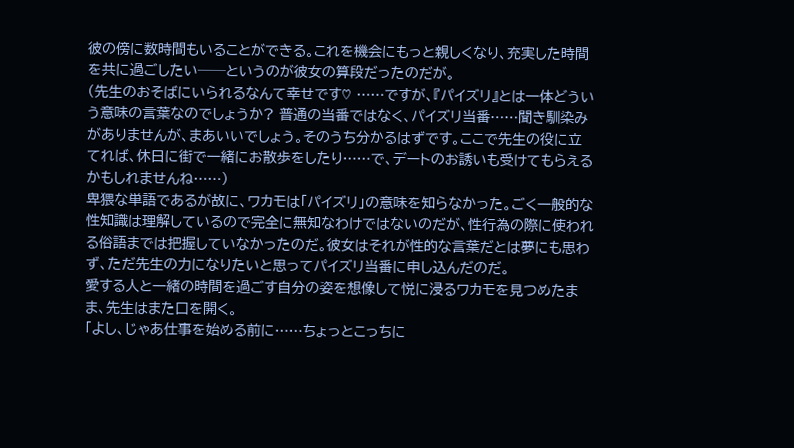彼の傍に数時間もいることができる。これを機会にもっと親しくなり、充実した時間を共に過ごしたい──というのが彼女の算段だったのだが。
(先生のおそばにいられるなんて幸せです♡ ……ですが、『パイズリ』とは一体どういう意味の言葉なのでしょうか? 普通の当番ではなく、パイズリ当番……聞き馴染みがありませんが、まあいいでしょう。そのうち分かるはずです。ここで先生の役に立てれば、休日に街で一緒にお散歩をしたり……で、デートのお誘いも受けてもらえるかもしれませんね……)
卑猥な単語であるが故に、ワカモは「パイズリ」の意味を知らなかった。ごく一般的な性知識は理解しているので完全に無知なわけではないのだが、性行為の際に使われる俗語までは把握していなかったのだ。彼女はそれが性的な言葉だとは夢にも思わず、ただ先生の力になりたいと思ってパイズリ当番に申し込んだのだ。
愛する人と一緒の時間を過ごす自分の姿を想像して悦に浸るワカモを見つめたまま、先生はまた口を開く。
「よし、じゃあ仕事を始める前に……ちょっとこっちに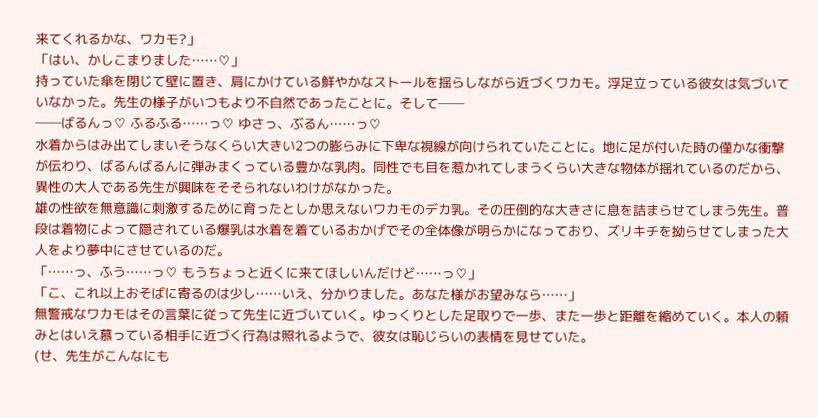来てくれるかな、ワカモ?」
「はい、かしこまりました……♡」
持っていた傘を閉じて壁に置き、肩にかけている鮮やかなストールを揺らしながら近づくワカモ。浮足立っている彼女は気づいていなかった。先生の様子がいつもより不自然であったことに。そして──
──ばるんっ♡ ふるふる……っ♡ ゆさっ、ぶるん……っ♡
水着からはみ出てしまいそうなくらい大きい2つの膨らみに下卑な視線が向けられていたことに。地に足が付いた時の僅かな衝撃が伝わり、ばるんばるんに弾みまくっている豊かな乳肉。同性でも目を惹かれてしまうくらい大きな物体が揺れているのだから、異性の大人である先生が興味をそそられないわけがなかった。
雄の性欲を無意識に刺激するために育ったとしか思えないワカモのデカ乳。その圧倒的な大きさに息を詰まらせてしまう先生。普段は着物によって隠されている爆乳は水着を着ているおかげでその全体像が明らかになっており、ズリキチを拗らせてしまった大人をより夢中にさせているのだ。
「……っ、ふう……っ♡ もうちょっと近くに来てほしいんだけど……っ♡」
「こ、これ以上おそばに寄るのは少し……いえ、分かりました。あなた様がお望みなら……」
無警戒なワカモはその言葉に従って先生に近づいていく。ゆっくりとした足取りで一歩、また一歩と距離を縮めていく。本人の頼みとはいえ慕っている相手に近づく行為は照れるようで、彼女は恥じらいの表情を見せていた。
(せ、先生がこんなにも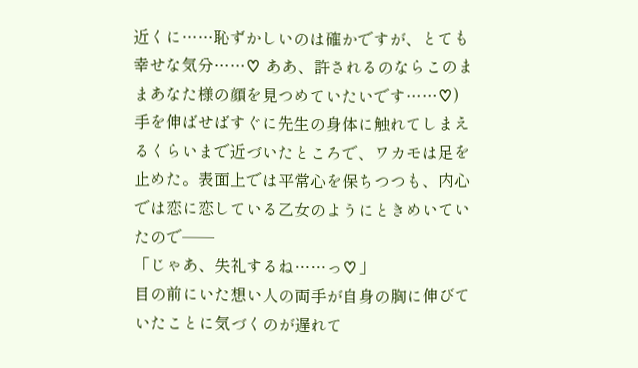近くに……恥ずかしいのは確かですが、とても幸せな気分……♡ ああ、許されるのならこのままあなた様の顔を見つめていたいです……♡)
手を伸ばせばすぐに先生の身体に触れてしまえるくらいまで近づいたところで、ワカモは足を止めた。表面上では平常心を保ちつつも、内心では恋に恋している乙女のようにときめいていたので──
「じゃあ、失礼するね……っ♡」
目の前にいた想い人の両手が自身の胸に伸びていたことに気づくのが遅れて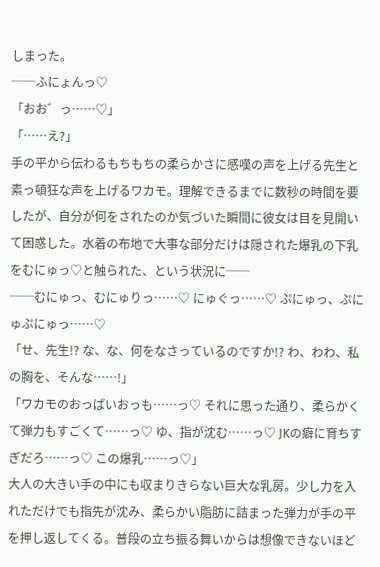しまった。
──ふにょんっ♡
「おお゛っ……♡」
「……え?」
手の平から伝わるもちもちの柔らかさに感嘆の声を上げる先生と素っ頓狂な声を上げるワカモ。理解できるまでに数秒の時間を要したが、自分が何をされたのか気づいた瞬間に彼女は目を見開いて困惑した。水着の布地で大事な部分だけは隠された爆乳の下乳をむにゅっ♡と触られた、という状況に──
──むにゅっ、むにゅりっ……♡ にゅぐっ……♡ ぷにゅっ、ぷにゅぷにゅっ……♡
「せ、先生!? な、な、何をなさっているのですか!? わ、わわ、私の胸を、そんな……!」
「ワカモのおっぱいおっも……っ♡ それに思った通り、柔らかくて弾力もすごくて……っ♡ ゆ、指が沈む……っ♡ JKの癖に育ちすぎだろ……っ♡ この爆乳……っ♡」
大人の大きい手の中にも収まりきらない巨大な乳房。少し力を入れただけでも指先が沈み、柔らかい脂肪に詰まった弾力が手の平を押し返してくる。普段の立ち振る舞いからは想像できないほど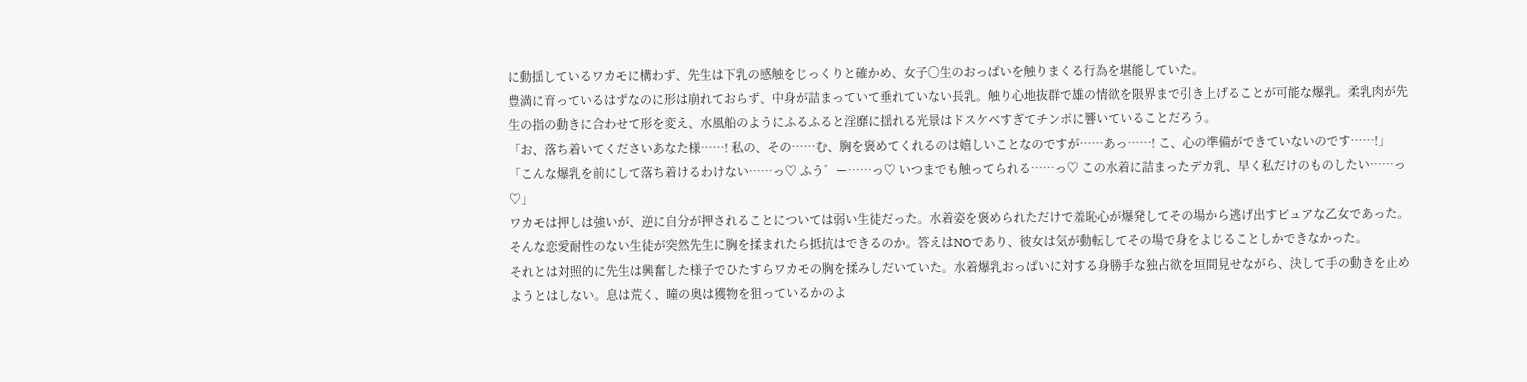に動揺しているワカモに構わず、先生は下乳の感触をじっくりと確かめ、女子〇生のおっぱいを触りまくる行為を堪能していた。
豊満に育っているはずなのに形は崩れておらず、中身が詰まっていて垂れていない長乳。触り心地抜群で雄の情欲を限界まで引き上げることが可能な爆乳。柔乳肉が先生の指の動きに合わせて形を変え、水風船のようにふるふると淫靡に揺れる光景はドスケベすぎてチンポに響いていることだろう。
「お、落ち着いてくださいあなた様……! 私の、その……む、胸を褒めてくれるのは嬉しいことなのですが……あっ……! こ、心の準備ができていないのです……!」
「こんな爆乳を前にして落ち着けるわけない……っ♡ ふう゛ー……っ♡ いつまでも触ってられる……っ♡ この水着に詰まったデカ乳、早く私だけのものしたい……っ♡」
ワカモは押しは強いが、逆に自分が押されることについては弱い生徒だった。水着姿を褒められただけで羞恥心が爆発してその場から逃げ出すピュアな乙女であった。そんな恋愛耐性のない生徒が突然先生に胸を揉まれたら抵抗はできるのか。答えはNOであり、彼女は気が動転してその場で身をよじることしかできなかった。
それとは対照的に先生は興奮した様子でひたすらワカモの胸を揉みしだいていた。水着爆乳おっぱいに対する身勝手な独占欲を垣間見せながら、決して手の動きを止めようとはしない。息は荒く、瞳の奥は獲物を狙っているかのよ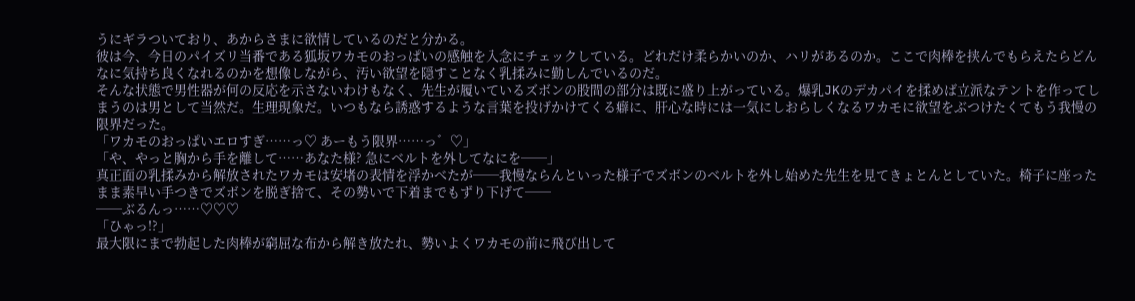うにギラついており、あからさまに欲情しているのだと分かる。
彼は今、今日のパイズリ当番である狐坂ワカモのおっぱいの感触を入念にチェックしている。どれだけ柔らかいのか、ハリがあるのか。ここで肉棒を挟んでもらえたらどんなに気持ち良くなれるのかを想像しながら、汚い欲望を隠すことなく乳揉みに勤しんでいるのだ。
そんな状態で男性器が何の反応を示さないわけもなく、先生が履いているズボンの股間の部分は既に盛り上がっている。爆乳JKのデカパイを揉めば立派なテントを作ってしまうのは男として当然だ。生理現象だ。いつもなら誘惑するような言葉を投げかけてくる癖に、肝心な時には一気にしおらしくなるワカモに欲望をぶつけたくてもう我慢の限界だった。
「ワカモのおっぱいエロすぎ……っ♡ あーもう限界……っ゛♡」
「や、やっと胸から手を離して……あなた様? 急にベルトを外してなにを──」
真正面の乳揉みから解放されたワカモは安堵の表情を浮かべたが──我慢ならんといった様子でズボンのベルトを外し始めた先生を見てきょとんとしていた。椅子に座ったまま素早い手つきでズボンを脱ぎ捨て、その勢いで下着までもずり下げて──
──ぶるんっ……♡♡♡
「ひゃっ!?」
最大限にまで勃起した肉棒が窮屈な布から解き放たれ、勢いよくワカモの前に飛び出して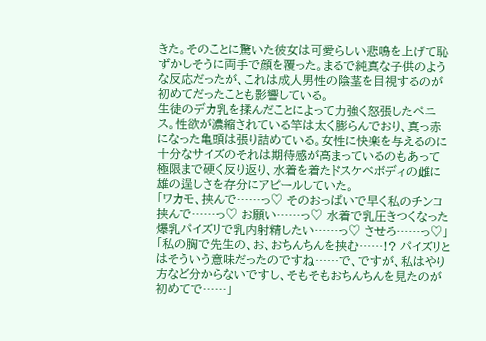きた。そのことに驚いた彼女は可愛らしい悲鳴を上げて恥ずかしそうに両手で顔を覆った。まるで純真な子供のような反応だったが、これは成人男性の陰茎を目視するのが初めてだったことも影響している。
生徒のデカ乳を揉んだことによって力強く怒張したペニス。性欲が濃縮されている竿は太く膨らんでおり、真っ赤になった亀頭は張り詰めている。女性に快楽を与えるのに十分なサイズのそれは期待感が高まっているのもあって極限まで硬く反り返り、水着を着たドスケベボディの雌に雄の逞しさを存分にアピールしていた。
「ワカモ、挟んで……っ♡ そのおっぱいで早く私のチンコ挟んで……っ♡ お願い……っ♡ 水着で乳圧きつくなった爆乳パイズリで乳内射精したい……っ♡ させろ……っ♡」
「私の胸で先生の、お、おちんちんを挟む……!? パイズリとはそういう意味だったのですね……で、ですが、私はやり方など分からないですし、そもそもおちんちんを見たのが初めてで……」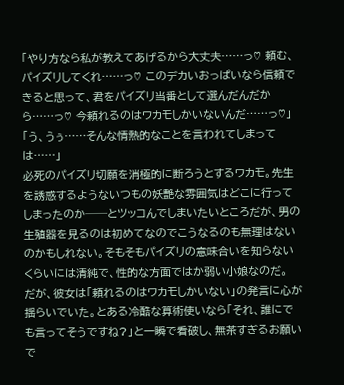「やり方なら私が教えてあげるから大丈夫……っ♡ 頼む、パイズリしてくれ……っ♡ このデカいおっぱいなら信頼できると思って、君をパイズリ当番として選んだんだから……っ♡ 今頼れるのはワカモしかいないんだ……っ♡」
「う、うぅ……そんな情熱的なことを言われてしまっては……」
必死のパイズリ切願を消極的に断ろうとするワカモ。先生を誘惑するようないつもの妖艶な雰囲気はどこに行ってしまったのか──とツッコんでしまいたいところだが、男の生殖器を見るのは初めてなのでこうなるのも無理はないのかもしれない。そもそもパイズリの意味合いを知らないくらいには清純で、性的な方面ではか弱い小娘なのだ。
だが、彼女は「頼れるのはワカモしかいない」の発言に心が揺らいでいた。とある冷酷な算術使いなら「それ、誰にでも言ってそうですね?」と一瞬で看破し、無茶すぎるお願いで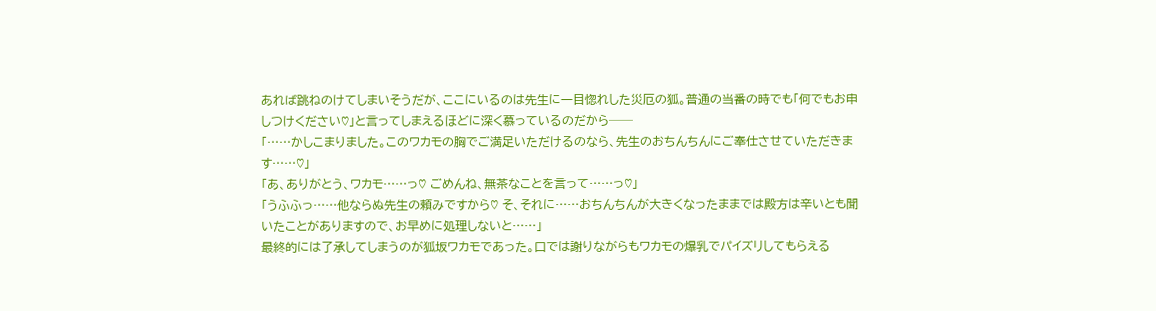あれば跳ねのけてしまいそうだが、ここにいるのは先生に一目惚れした災厄の狐。普通の当番の時でも「何でもお申しつけください♡」と言ってしまえるほどに深く慕っているのだから──
「……かしこまりました。このワカモの胸でご満足いただけるのなら、先生のおちんちんにご奉仕させていただきます……♡」
「あ、ありがとう、ワカモ……っ♡ ごめんね、無茶なことを言って……っ♡」
「うふふっ……他ならぬ先生の頼みですから♡ そ、それに……おちんちんが大きくなったままでは殿方は辛いとも聞いたことがありますので、お早めに処理しないと……」
最終的には了承してしまうのが狐坂ワカモであった。口では謝りながらもワカモの爆乳でパイズリしてもらえる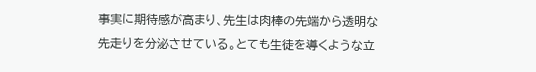事実に期待感が高まり、先生は肉棒の先端から透明な先走りを分泌させている。とても生徒を導くような立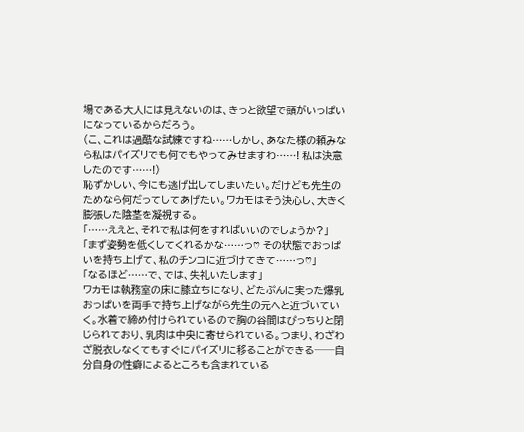場である大人には見えないのは、きっと欲望で頭がいっぱいになっているからだろう。
(こ、これは過酷な試練ですね……しかし、あなた様の頼みなら私はパイズリでも何でもやってみせますわ……! 私は決意したのです……!)
恥ずかしい、今にも逃げ出してしまいたい。だけども先生のためなら何だってしてあげたい。ワカモはそう決心し、大きく膨張した陰茎を凝視する。
「……ええと、それで私は何をすればいいのでしょうか?」
「まず姿勢を低くしてくれるかな……っ♡ その状態でおっぱいを持ち上げて、私のチンコに近づけてきて……っ♡」
「なるほど……で、では、失礼いたします」
ワカモは執務室の床に膝立ちになり、どたぷんに実った爆乳おっぱいを両手で持ち上げながら先生の元へと近づいていく。水着で締め付けられているので胸の谷間はぴっちりと閉じられており、乳肉は中央に寄せられている。つまり、わざわざ脱衣しなくてもすぐにパイズリに移ることができる──自分自身の性癖によるところも含まれている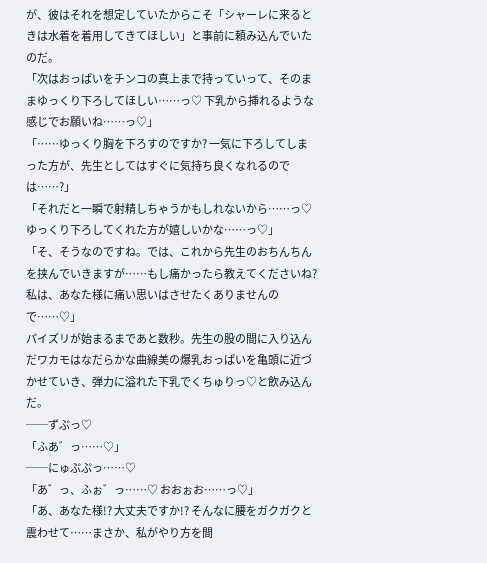が、彼はそれを想定していたからこそ「シャーレに来るときは水着を着用してきてほしい」と事前に頼み込んでいたのだ。
「次はおっぱいをチンコの真上まで持っていって、そのままゆっくり下ろしてほしい……っ♡ 下乳から挿れるような感じでお願いね……っ♡」
「……ゆっくり胸を下ろすのですか? 一気に下ろしてしまった方が、先生としてはすぐに気持ち良くなれるのでは……?」
「それだと一瞬で射精しちゃうかもしれないから……っ♡ ゆっくり下ろしてくれた方が嬉しいかな……っ♡」
「そ、そうなのですね。では、これから先生のおちんちんを挟んでいきますが……もし痛かったら教えてくださいね? 私は、あなた様に痛い思いはさせたくありませんので……♡」
パイズリが始まるまであと数秒。先生の股の間に入り込んだワカモはなだらかな曲線美の爆乳おっぱいを亀頭に近づかせていき、弾力に溢れた下乳でくちゅりっ♡と飲み込んだ。
──ずぷっ♡
「ふあ゛っ……♡」
──にゅぷぷっ……♡
「あ゛っ、ふぉ゛っ……♡ おおぉお……っ♡」
「あ、あなた様!? 大丈夫ですか!? そんなに腰をガクガクと震わせて……まさか、私がやり方を間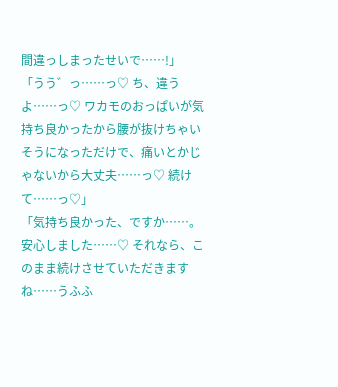間違っしまったせいで……!」
「うう゛っ……っ♡ ち、違うよ……っ♡ ワカモのおっぱいが気持ち良かったから腰が抜けちゃいそうになっただけで、痛いとかじゃないから大丈夫……っ♡ 続けて……っ♡」
「気持ち良かった、ですか……。安心しました……♡ それなら、このまま続けさせていただきますね……うふふ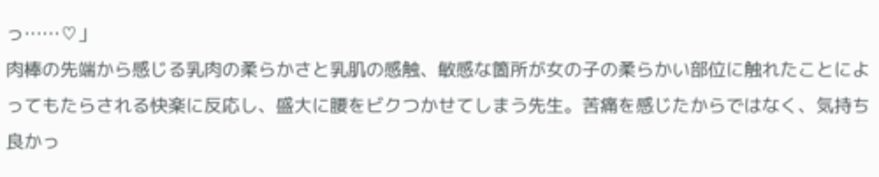っ……♡」
肉棒の先端から感じる乳肉の柔らかさと乳肌の感触、敏感な箇所が女の子の柔らかい部位に触れたことによってもたらされる快楽に反応し、盛大に腰をビクつかせてしまう先生。苦痛を感じたからではなく、気持ち良かっ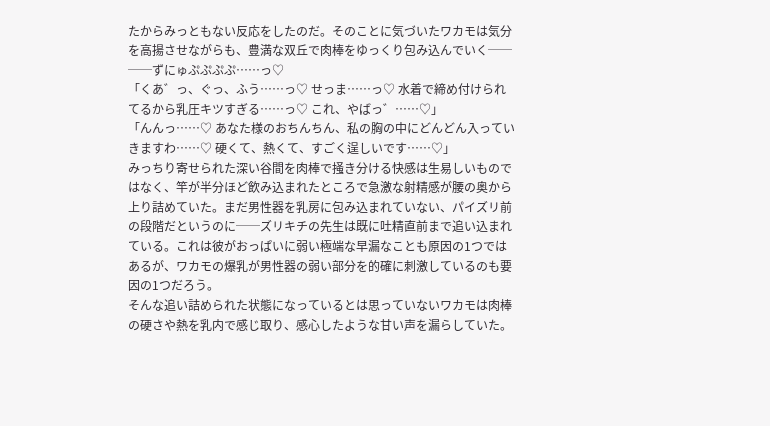たからみっともない反応をしたのだ。そのことに気づいたワカモは気分を高揚させながらも、豊満な双丘で肉棒をゆっくり包み込んでいく──
──ずにゅぷぷぷぷ……っ♡
「くあ゛っ、ぐっ、ふう……っ♡ せっま……っ♡ 水着で締め付けられてるから乳圧キツすぎる……っ♡ これ、やばっ゛……♡」
「んんっ……♡ あなた様のおちんちん、私の胸の中にどんどん入っていきますわ……♡ 硬くて、熱くて、すごく逞しいです……♡」
みっちり寄せられた深い谷間を肉棒で掻き分ける快感は生易しいものではなく、竿が半分ほど飲み込まれたところで急激な射精感が腰の奥から上り詰めていた。まだ男性器を乳房に包み込まれていない、パイズリ前の段階だというのに──ズリキチの先生は既に吐精直前まで追い込まれている。これは彼がおっぱいに弱い極端な早漏なことも原因の1つではあるが、ワカモの爆乳が男性器の弱い部分を的確に刺激しているのも要因の1つだろう。
そんな追い詰められた状態になっているとは思っていないワカモは肉棒の硬さや熱を乳内で感じ取り、感心したような甘い声を漏らしていた。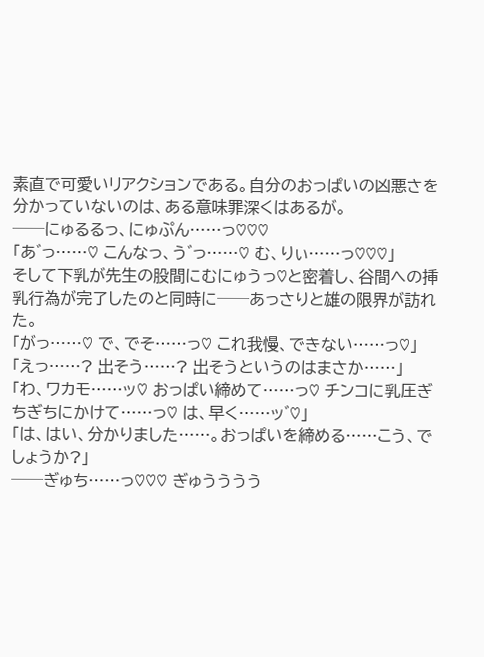素直で可愛いリアクションである。自分のおっぱいの凶悪さを分かっていないのは、ある意味罪深くはあるが。
──にゅるるっ、にゅぷん……っ♡♡♡
「あ゛っ……♡ こんなっ、う゛っ……♡ む、りぃ……っ♡♡♡」
そして下乳が先生の股間にむにゅうっ♡と密着し、谷間への挿乳行為が完了したのと同時に──あっさりと雄の限界が訪れた。
「がっ……♡ で、でそ……っ♡ これ我慢、できない……っ♡」
「えっ……? 出そう……? 出そうというのはまさか……」
「わ、ワカモ……ッ♡ おっぱい締めて……っ♡ チンコに乳圧ぎちぎちにかけて……っ♡ は、早く……ッ゛♡」
「は、はい、分かりました……。おっぱいを締める……こう、でしょうか?」
──ぎゅち……っ♡♡♡ ぎゅうううう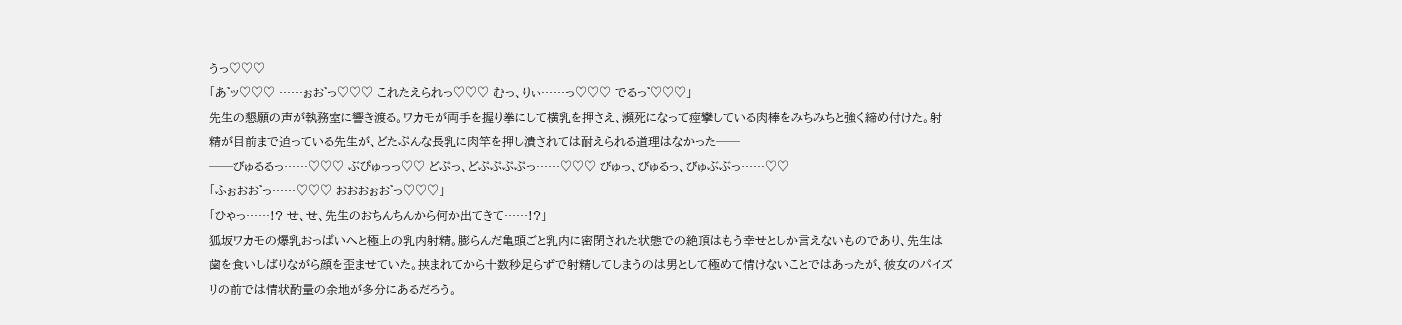うっ♡♡♡
「あ゛ッ♡♡♡ ……ぉお゛っ♡♡♡ これたえられっ♡♡♡ むっ、りぃ……っ♡♡♡ でるっ゛♡♡♡」
先生の懇願の声が執務室に響き渡る。ワカモが両手を握り拳にして横乳を押さえ、瀕死になって痙攣している肉棒をみちみちと強く締め付けた。射精が目前まで迫っている先生が、どたぷんな長乳に肉竿を押し潰されては耐えられる道理はなかった──
──びゅるるっ……♡♡♡ ぶぴゅっっ♡♡ どぷっ、どぷぷぷぷっ……♡♡♡ びゅっ、びゅるっ、びゅぶぶっ……♡♡
「ふぉおお゛っ……♡♡♡ おおおぉお゛っ♡♡♡」
「ひゃっ……!? せ、せ、先生のおちんちんから何か出てきて……!?」
狐坂ワカモの爆乳おっぱいへと極上の乳内射精。膨らんだ亀頭ごと乳内に密閉された状態での絶頂はもう幸せとしか言えないものであり、先生は歯を食いしばりながら顔を歪ませていた。挟まれてから十数秒足らずで射精してしまうのは男として極めて情けないことではあったが、彼女のパイズリの前では情状酌量の余地が多分にあるだろう。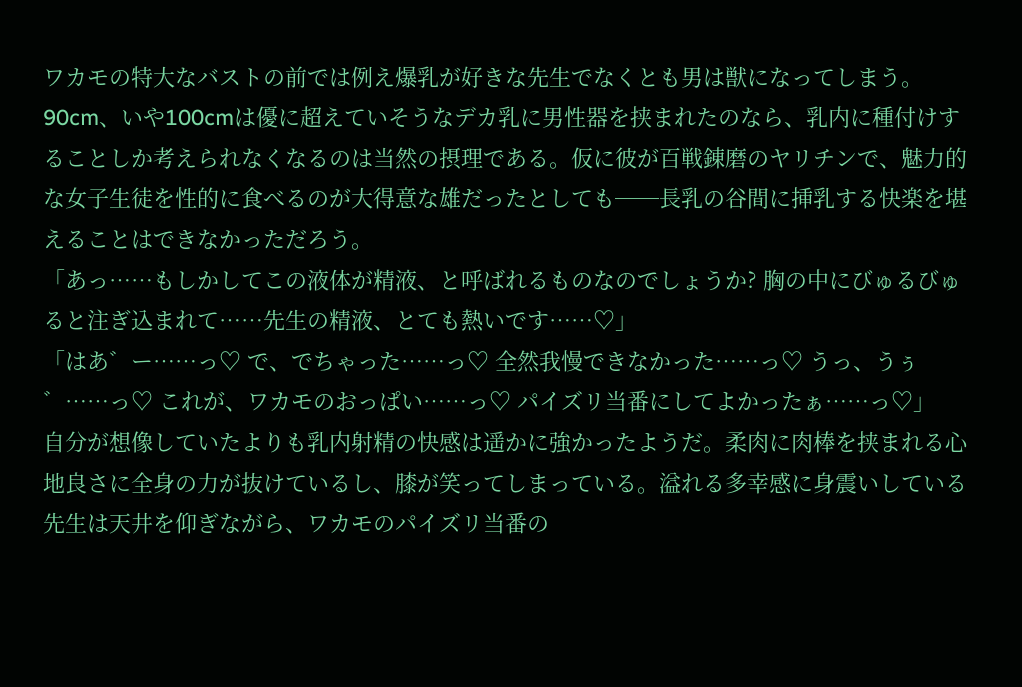ワカモの特大なバストの前では例え爆乳が好きな先生でなくとも男は獣になってしまう。90cm、いや100cmは優に超えていそうなデカ乳に男性器を挟まれたのなら、乳内に種付けすることしか考えられなくなるのは当然の摂理である。仮に彼が百戦錬磨のヤリチンで、魅力的な女子生徒を性的に食べるのが大得意な雄だったとしても──長乳の谷間に挿乳する快楽を堪えることはできなかっただろう。
「あっ……もしかしてこの液体が精液、と呼ばれるものなのでしょうか? 胸の中にびゅるびゅると注ぎ込まれて……先生の精液、とても熱いです……♡」
「はあ゛ー……っ♡ で、でちゃった……っ♡ 全然我慢できなかった……っ♡ うっ、うぅ゛……っ♡ これが、ワカモのおっぱい……っ♡ パイズリ当番にしてよかったぁ……っ♡」
自分が想像していたよりも乳内射精の快感は遥かに強かったようだ。柔肉に肉棒を挟まれる心地良さに全身の力が抜けているし、膝が笑ってしまっている。溢れる多幸感に身震いしている先生は天井を仰ぎながら、ワカモのパイズリ当番の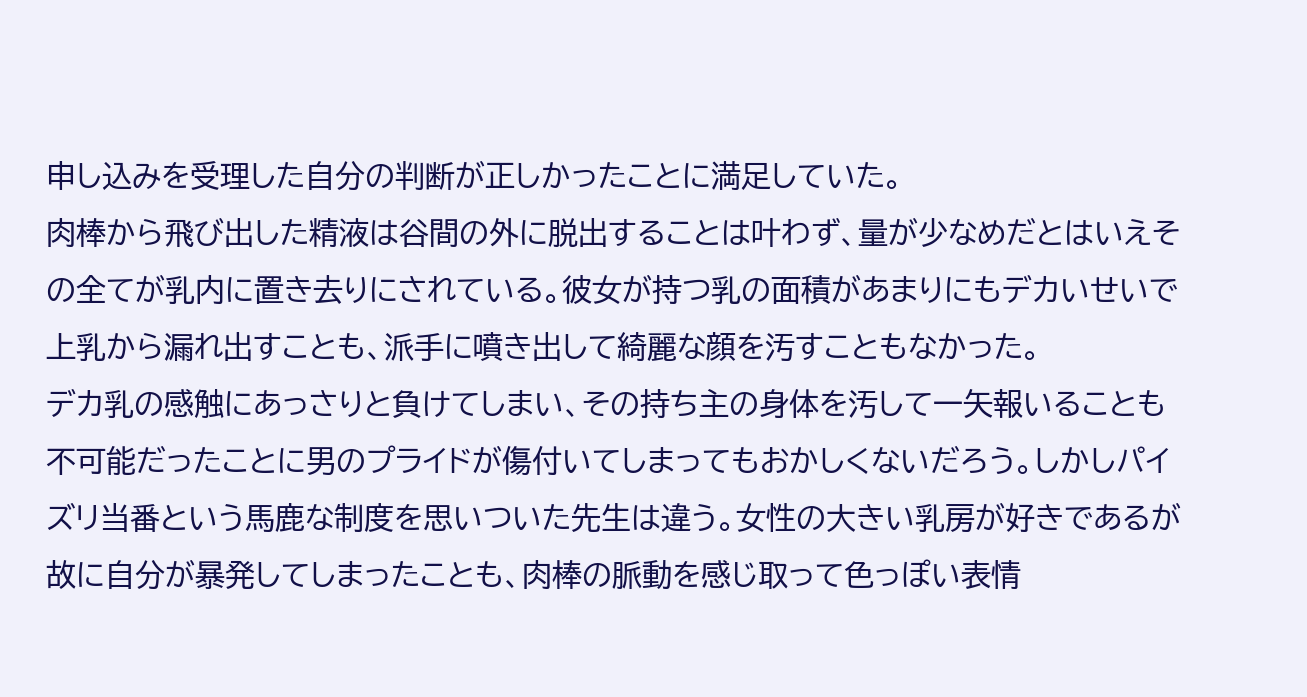申し込みを受理した自分の判断が正しかったことに満足していた。
肉棒から飛び出した精液は谷間の外に脱出することは叶わず、量が少なめだとはいえその全てが乳内に置き去りにされている。彼女が持つ乳の面積があまりにもデカいせいで上乳から漏れ出すことも、派手に噴き出して綺麗な顔を汚すこともなかった。
デカ乳の感触にあっさりと負けてしまい、その持ち主の身体を汚して一矢報いることも不可能だったことに男のプライドが傷付いてしまってもおかしくないだろう。しかしパイズリ当番という馬鹿な制度を思いついた先生は違う。女性の大きい乳房が好きであるが故に自分が暴発してしまったことも、肉棒の脈動を感じ取って色っぽい表情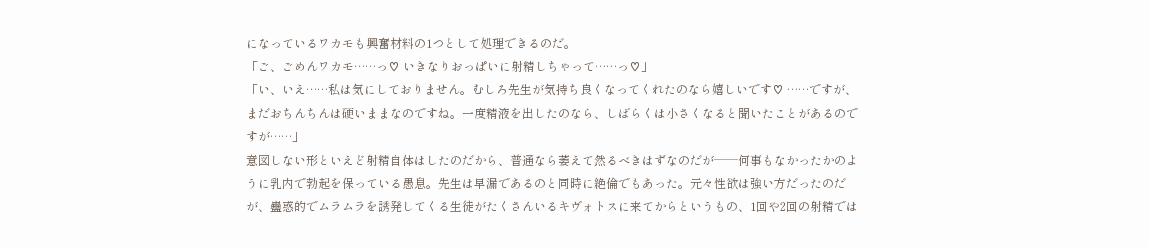になっているワカモも興奮材料の1つとして処理できるのだ。
「ご、ごめんワカモ……っ♡ いきなりおっぱいに射精しちゃって……っ♡」
「い、いえ……私は気にしておりません。むしろ先生が気持ち良くなってくれたのなら嬉しいです♡ ……ですが、まだおちんちんは硬いままなのですね。一度精液を出したのなら、しばらくは小さくなると聞いたことがあるのですが……」
意図しない形といえど射精自体はしたのだから、普通なら萎えて然るべきはずなのだが──何事もなかったかのように乳内で勃起を保っている愚息。先生は早漏であるのと同時に絶倫でもあった。元々性欲は強い方だったのだが、蠱惑的でムラムラを誘発してくる生徒がたくさんいるキヴォトスに来てからというもの、1回や2回の射精では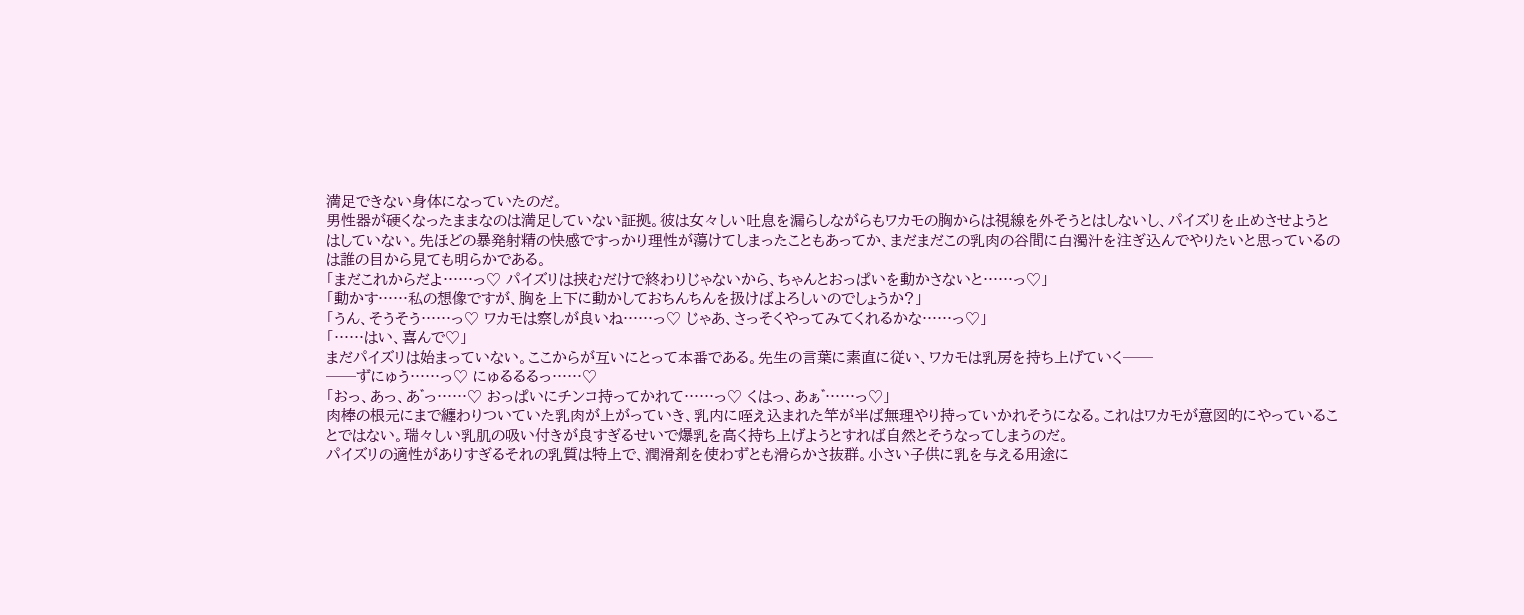満足できない身体になっていたのだ。
男性器が硬くなったままなのは満足していない証拠。彼は女々しい吐息を漏らしながらもワカモの胸からは視線を外そうとはしないし、パイズリを止めさせようとはしていない。先ほどの暴発射精の快感ですっかり理性が蕩けてしまったこともあってか、まだまだこの乳肉の谷間に白濁汁を注ぎ込んでやりたいと思っているのは誰の目から見ても明らかである。
「まだこれからだよ……っ♡ パイズリは挟むだけで終わりじゃないから、ちゃんとおっぱいを動かさないと……っ♡」
「動かす……私の想像ですが、胸を上下に動かしておちんちんを扱けばよろしいのでしょうか?」
「うん、そうそう……っ♡ ワカモは察しが良いね……っ♡ じゃあ、さっそくやってみてくれるかな……っ♡」
「……はい、喜んで♡」
まだパイズリは始まっていない。ここからが互いにとって本番である。先生の言葉に素直に従い、ワカモは乳房を持ち上げていく──
──ずにゅう……っ♡ にゅるるるっ……♡
「おっ、あっ、あ゛っ……♡ おっぱいにチンコ持ってかれて……っ♡ くはっ、あぁ゛……っ♡」
肉棒の根元にまで纏わりついていた乳肉が上がっていき、乳内に咥え込まれた竿が半ば無理やり持っていかれそうになる。これはワカモが意図的にやっていることではない。瑞々しい乳肌の吸い付きが良すぎるせいで爆乳を高く持ち上げようとすれば自然とそうなってしまうのだ。
パイズリの適性がありすぎるそれの乳質は特上で、潤滑剤を使わずとも滑らかさ抜群。小さい子供に乳を与える用途に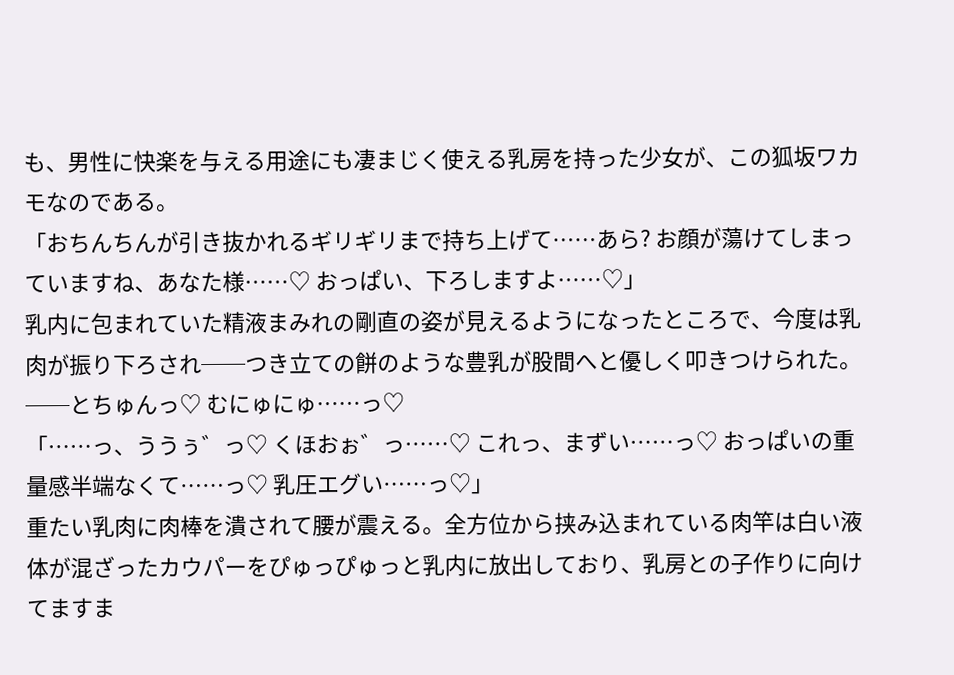も、男性に快楽を与える用途にも凄まじく使える乳房を持った少女が、この狐坂ワカモなのである。
「おちんちんが引き抜かれるギリギリまで持ち上げて……あら? お顔が蕩けてしまっていますね、あなた様……♡ おっぱい、下ろしますよ……♡」
乳内に包まれていた精液まみれの剛直の姿が見えるようになったところで、今度は乳肉が振り下ろされ──つき立ての餅のような豊乳が股間へと優しく叩きつけられた。
──とちゅんっ♡ むにゅにゅ……っ♡
「……っ、ううぅ゛っ♡ くほおぉ゛っ……♡ これっ、まずい……っ♡ おっぱいの重量感半端なくて……っ♡ 乳圧エグい……っ♡」
重たい乳肉に肉棒を潰されて腰が震える。全方位から挟み込まれている肉竿は白い液体が混ざったカウパーをぴゅっぴゅっと乳内に放出しており、乳房との子作りに向けてますま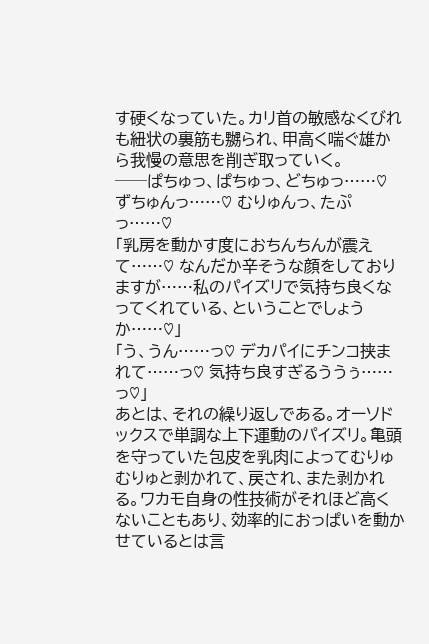す硬くなっていた。カリ首の敏感なくびれも紐状の裏筋も嬲られ、甲高く喘ぐ雄から我慢の意思を削ぎ取っていく。
──ぱちゅっ、ぱちゅっ、どちゅっ……♡ ずちゅんっ……♡ むりゅんっ、たぷっ……♡
「乳房を動かす度におちんちんが震えて……♡ なんだか辛そうな顔をしておりますが……私のパイズリで気持ち良くなってくれている、ということでしょうか……♡」
「う、うん……っ♡ デカパイにチンコ挟まれて……っ♡ 気持ち良すぎるううぅ……っ♡」
あとは、それの繰り返しである。オーソドックスで単調な上下運動のパイズリ。亀頭を守っていた包皮を乳肉によってむりゅむりゅと剥かれて、戻され、また剥かれる。ワカモ自身の性技術がそれほど高くないこともあり、効率的におっぱいを動かせているとは言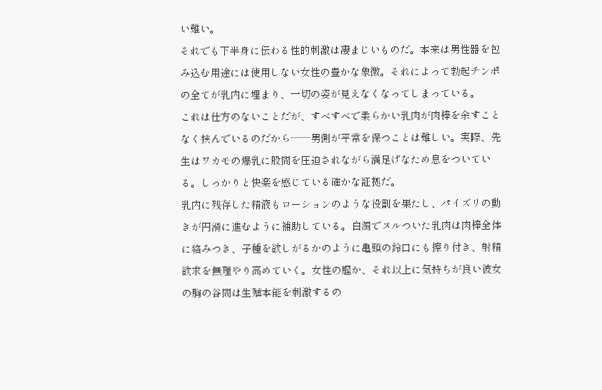い難い。
それでも下半身に伝わる性的刺激は凄まじいものだ。本来は男性器を包み込む用途には使用しない女性の豊かな象徴。それによって勃起チンポの全てが乳内に埋まり、一切の姿が見えなくなってしまっている。
これは仕方のないことだが、すべすべで柔らかい乳肉が肉棒を余すことなく挟んでいるのだから──男側が平常を保つことは難しい。実際、先生はワカモの爆乳に股間を圧迫されながら満足げなため息をついている。しっかりと快楽を感じている確かな証拠だ。
乳内に残存した精液もローションのような役割を果たし、パイズリの動きが円滑に進むように補助している。白濁でヌルついた乳肉は肉棒全体に絡みつき、子種を欲しがるかのように亀頭の鈴口にも擦り付き、射精欲求を無理やり高めていく。女性の膣か、それ以上に気持ちが良い彼女の胸の谷間は生殖本能を刺激するの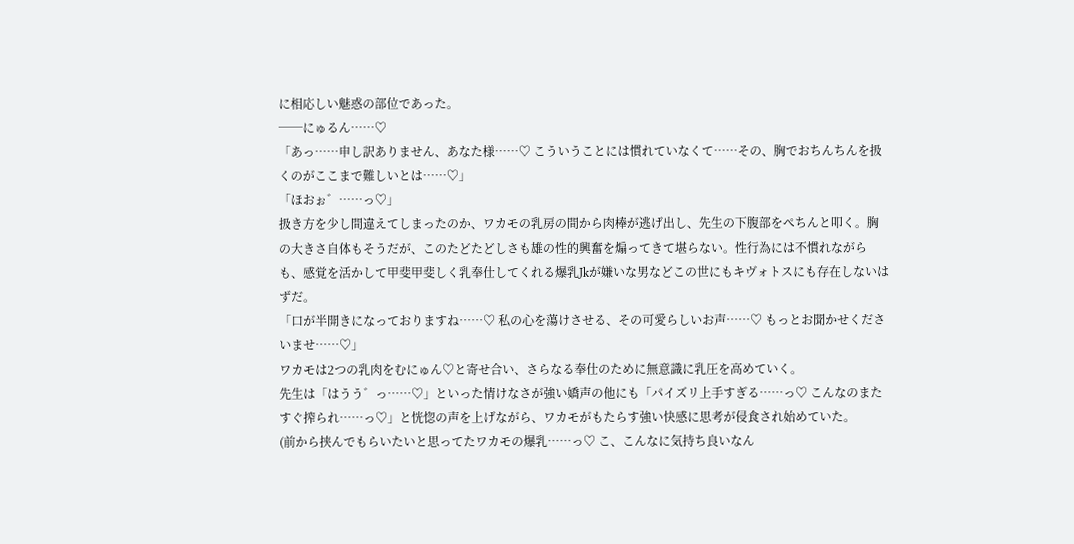に相応しい魅惑の部位であった。
──にゅるん……♡
「あっ……申し訳ありません、あなた様……♡ こういうことには慣れていなくて……その、胸でおちんちんを扱くのがここまで難しいとは……♡」
「ほおぉ゛……っ♡」
扱き方を少し間違えてしまったのか、ワカモの乳房の間から肉棒が逃げ出し、先生の下腹部をぺちんと叩く。胸の大きさ自体もそうだが、このたどたどしさも雄の性的興奮を煽ってきて堪らない。性行為には不慣れながらも、感覚を活かして甲斐甲斐しく乳奉仕してくれる爆乳Jkが嫌いな男などこの世にもキヴォトスにも存在しないはずだ。
「口が半開きになっておりますね……♡ 私の心を蕩けさせる、その可愛らしいお声……♡ もっとお聞かせくださいませ……♡」
ワカモは2つの乳肉をむにゅん♡と寄せ合い、さらなる奉仕のために無意識に乳圧を高めていく。
先生は「はうう゛っ……♡」といった情けなさが強い嬌声の他にも「パイズリ上手すぎる……っ♡ こんなのまたすぐ搾られ……っ♡」と恍惚の声を上げながら、ワカモがもたらす強い快感に思考が侵食され始めていた。
(前から挟んでもらいたいと思ってたワカモの爆乳……っ♡ こ、こんなに気持ち良いなん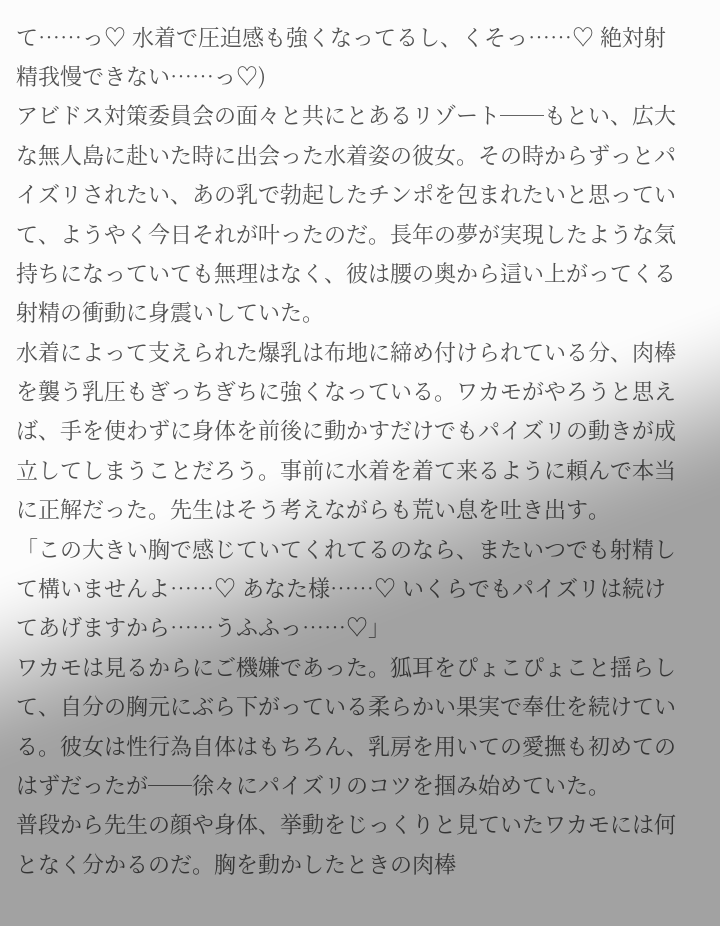て……っ♡ 水着で圧迫感も強くなってるし、くそっ……♡ 絶対射精我慢できない……っ♡)
アビドス対策委員会の面々と共にとあるリゾート──もとい、広大な無人島に赴いた時に出会った水着姿の彼女。その時からずっとパイズリされたい、あの乳で勃起したチンポを包まれたいと思っていて、ようやく今日それが叶ったのだ。長年の夢が実現したような気持ちになっていても無理はなく、彼は腰の奥から這い上がってくる射精の衝動に身震いしていた。
水着によって支えられた爆乳は布地に締め付けられている分、肉棒を襲う乳圧もぎっちぎちに強くなっている。ワカモがやろうと思えば、手を使わずに身体を前後に動かすだけでもパイズリの動きが成立してしまうことだろう。事前に水着を着て来るように頼んで本当に正解だった。先生はそう考えながらも荒い息を吐き出す。
「この大きい胸で感じていてくれてるのなら、またいつでも射精して構いませんよ……♡ あなた様……♡ いくらでもパイズリは続けてあげますから……うふふっ……♡」
ワカモは見るからにご機嫌であった。狐耳をぴょこぴょこと揺らして、自分の胸元にぶら下がっている柔らかい果実で奉仕を続けている。彼女は性行為自体はもちろん、乳房を用いての愛撫も初めてのはずだったが──徐々にパイズリのコツを掴み始めていた。
普段から先生の顔や身体、挙動をじっくりと見ていたワカモには何となく分かるのだ。胸を動かしたときの肉棒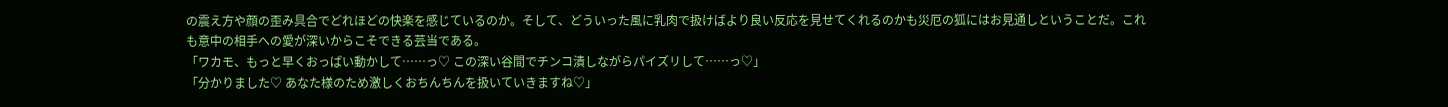の震え方や顔の歪み具合でどれほどの快楽を感じているのか。そして、どういった風に乳肉で扱けばより良い反応を見せてくれるのかも災厄の狐にはお見通しということだ。これも意中の相手への愛が深いからこそできる芸当である。
「ワカモ、もっと早くおっぱい動かして……っ♡ この深い谷間でチンコ潰しながらパイズリして……っ♡」
「分かりました♡ あなた様のため激しくおちんちんを扱いていきますね♡」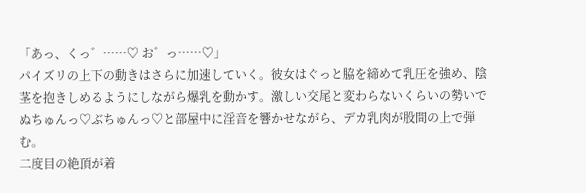「あっ、くっ゛……♡ お゛っ……♡」
パイズリの上下の動きはさらに加速していく。彼女はぐっと脇を締めて乳圧を強め、陰茎を抱きしめるようにしながら爆乳を動かす。激しい交尾と変わらないくらいの勢いでぬちゅんっ♡ぶちゅんっ♡と部屋中に淫音を響かせながら、デカ乳肉が股間の上で弾む。
二度目の絶頂が着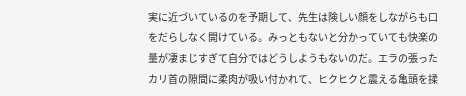実に近づいているのを予期して、先生は険しい顔をしながらも口をだらしなく開けている。みっともないと分かっていても快楽の量が凄まじすぎて自分ではどうしようもないのだ。エラの張ったカリ首の隙間に柔肉が吸い付かれて、ヒクヒクと震える亀頭を揉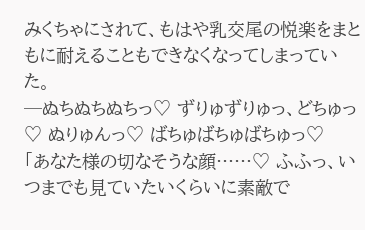みくちゃにされて、もはや乳交尾の悦楽をまともに耐えることもできなくなってしまっていた。
─ぬちぬちぬちっ♡ ずりゅずりゅっ、どちゅっ♡ ぬりゅんっ♡ ばちゅばちゅばちゅっ♡
「あなた様の切なそうな顔……♡ ふふっ、いつまでも見ていたいくらいに素敵で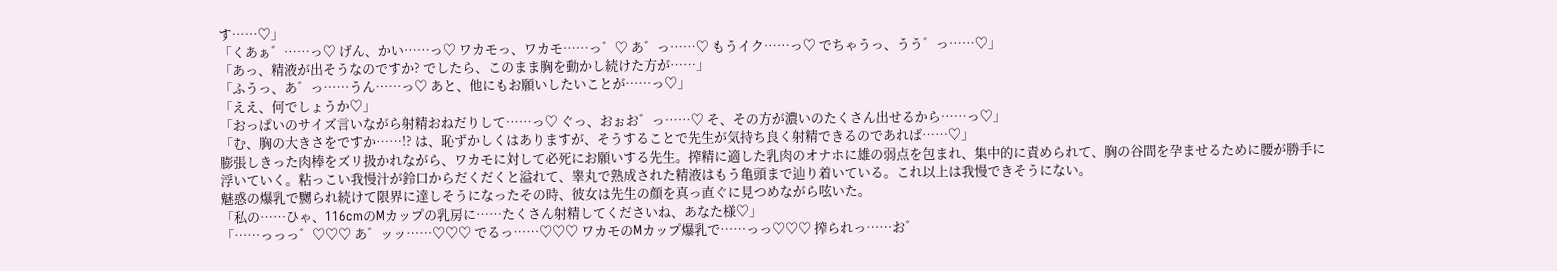す……♡」
「くあぁ゛……っ♡ げん、かい……っ♡ ワカモっ、ワカモ……っ゛♡ あ゛っ……♡ もうイク……っ♡ でちゃうっ、うう゛っ……♡」
「あっ、精液が出そうなのですか? でしたら、このまま胸を動かし続けた方が……」
「ふうっ、あ゛っ……うん……っ♡ あと、他にもお願いしたいことが……っ♡」
「ええ、何でしょうか♡」
「おっぱいのサイズ言いながら射精おねだりして……っ♡ ぐっ、おぉお゛っ……♡ そ、その方が濃いのたくさん出せるから……っ♡」
「む、胸の大きさをですか……!? は、恥ずかしくはありますが、そうすることで先生が気持ち良く射精できるのであれば……♡」
膨張しきった肉棒をズリ扱かれながら、ワカモに対して必死にお願いする先生。搾精に適した乳肉のオナホに雄の弱点を包まれ、集中的に責められて、胸の谷間を孕ませるために腰が勝手に浮いていく。粘っこい我慢汁が鈴口からだくだくと溢れて、睾丸で熟成された精液はもう亀頭まで辿り着いている。これ以上は我慢できそうにない。
魅惑の爆乳で嬲られ続けて限界に達しそうになったその時、彼女は先生の顔を真っ直ぐに見つめながら呟いた。
「私の……ひゃ、116cmのMカップの乳房に……たくさん射精してくださいね、あなた様♡」
「……っっっ゛♡♡♡ あ゛ッッ……♡♡♡ でるっ……♡♡♡ ワカモのMカップ爆乳で……っっ♡♡♡ 搾られっ……お゛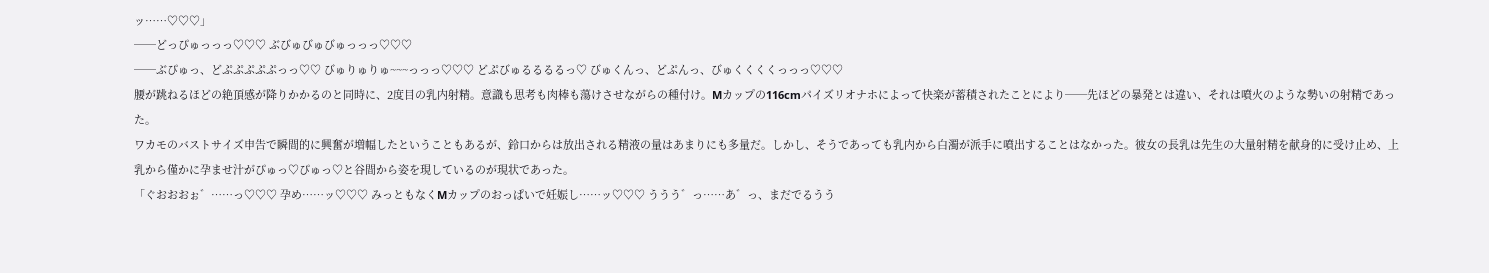ッ……♡♡♡」
──どっぴゅっっっ♡♡♡ ぶびゅびゅびゅっっっ♡♡♡
──ぶぴゅっ、どぷぷぷぷぷっっ♡♡ びゅりゅりゅ~~~っっっ♡♡♡ どぷびゅるるるるっ♡ びゅくんっ、どぷんっ、びゅくくくくっっっ♡♡♡
腰が跳ねるほどの絶頂感が降りかかるのと同時に、2度目の乳内射精。意識も思考も肉棒も蕩けさせながらの種付け。Mカップの116cmパイズリオナホによって快楽が蓄積されたことにより──先ほどの暴発とは違い、それは噴火のような勢いの射精であった。
ワカモのバストサイズ申告で瞬間的に興奮が増幅したということもあるが、鈴口からは放出される精液の量はあまりにも多量だ。しかし、そうであっても乳内から白濁が派手に噴出することはなかった。彼女の長乳は先生の大量射精を献身的に受け止め、上乳から僅かに孕ませ汁がぴゅっ♡ぴゅっ♡と谷間から姿を現しているのが現状であった。
「ぐおおおぉ゛……っ♡♡♡ 孕め……ッ♡♡♡ みっともなくMカップのおっぱいで妊娠し……ッ♡♡♡ ううう゛っ……あ゛っ、まだでるうう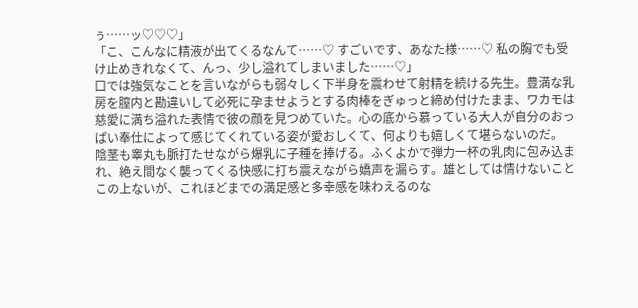ぅ……ッ♡♡♡」
「こ、こんなに精液が出てくるなんて……♡ すごいです、あなた様……♡ 私の胸でも受け止めきれなくて、んっ、少し溢れてしまいました……♡」
口では強気なことを言いながらも弱々しく下半身を震わせて射精を続ける先生。豊満な乳房を膣内と勘違いして必死に孕ませようとする肉棒をぎゅっと締め付けたまま、ワカモは慈愛に満ち溢れた表情で彼の顔を見つめていた。心の底から慕っている大人が自分のおっぱい奉仕によって感じてくれている姿が愛おしくて、何よりも嬉しくて堪らないのだ。
陰茎も睾丸も脈打たせながら爆乳に子種を捧げる。ふくよかで弾力一杯の乳肉に包み込まれ、絶え間なく襲ってくる快感に打ち震えながら嬌声を漏らす。雄としては情けないことこの上ないが、これほどまでの満足感と多幸感を味わえるのな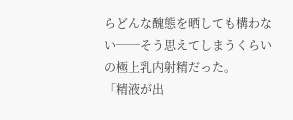らどんな醜態を晒しても構わない──そう思えてしまうくらいの極上乳内射精だった。
「精液が出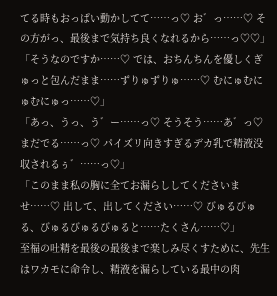てる時もおっぱい動かしてて……っ♡ お゛っ……♡ その方がっ、最後まで気持ち良くなれるから……っ♡♡」
「そうなのですか……♡ では、おちんちんを優しくぎゅっと包んだまま……ずりゅずりゅ……♡ むにゅむにゅむにゅっ……♡」
「あっ、うっ、う゛ー……っ♡ そうそう……あ゛っ♡ まだでる……っ♡ パイズリ向きすぎるデカ乳で精液没収されるぅ゛……っ♡」
「このまま私の胸に全てお漏らししてくださいませ……♡ 出して、出してください……♡ びゅるびゅる、びゅるびゅるびゅると……たくさん……♡」
至福の吐精を最後の最後まで楽しみ尽くすために、先生はワカモに命令し、精液を漏らしている最中の肉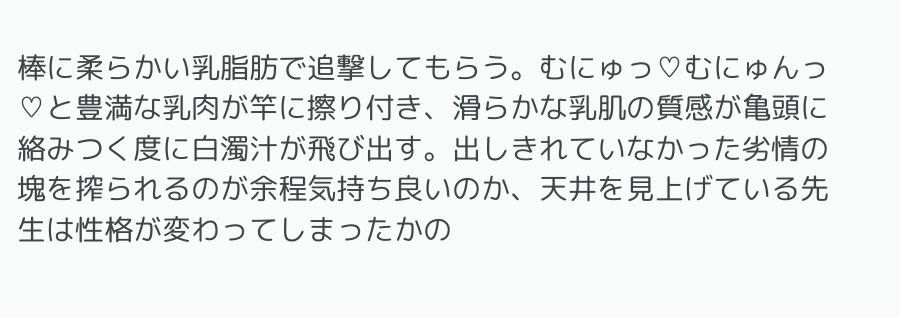棒に柔らかい乳脂肪で追撃してもらう。むにゅっ♡むにゅんっ♡と豊満な乳肉が竿に擦り付き、滑らかな乳肌の質感が亀頭に絡みつく度に白濁汁が飛び出す。出しきれていなかった劣情の塊を搾られるのが余程気持ち良いのか、天井を見上げている先生は性格が変わってしまったかの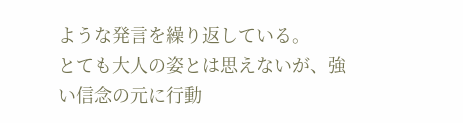ような発言を繰り返している。
とても大人の姿とは思えないが、強い信念の元に行動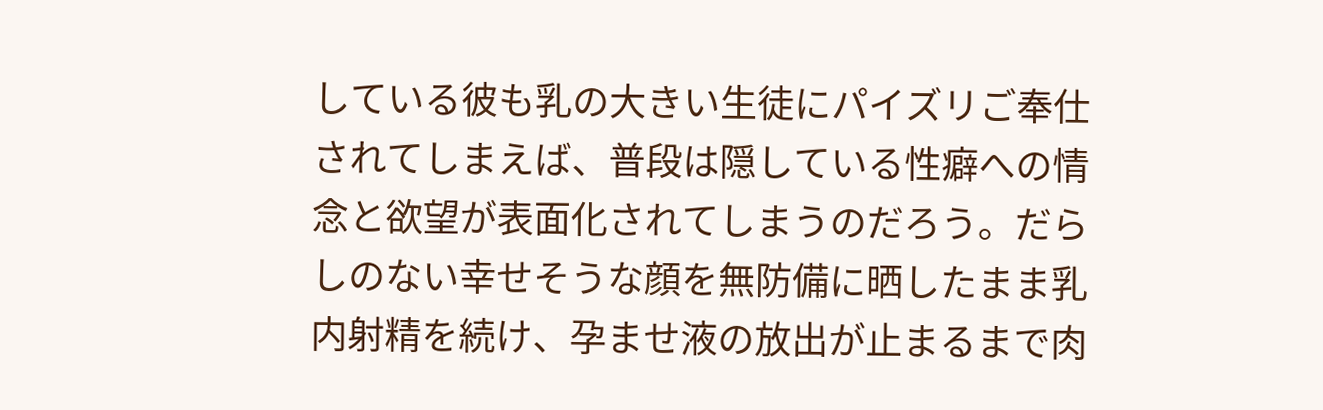している彼も乳の大きい生徒にパイズリご奉仕されてしまえば、普段は隠している性癖への情念と欲望が表面化されてしまうのだろう。だらしのない幸せそうな顔を無防備に晒したまま乳内射精を続け、孕ませ液の放出が止まるまで肉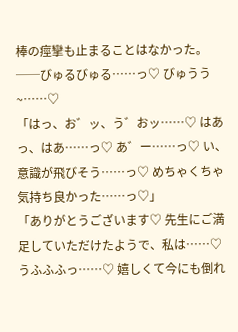棒の痙攣も止まることはなかった。
──びゅるびゅる……っ♡ びゅうう~……♡
「はっ、お゛ッ、う゛おッ……♡ はあっ、はあ……っ♡ あ゛ー……っ♡ い、意識が飛びそう……っ♡ めちゃくちゃ気持ち良かった……っ♡」
「ありがとうございます♡ 先生にご満足していただけたようで、私は……♡ うふふふっ……♡ 嬉しくて今にも倒れ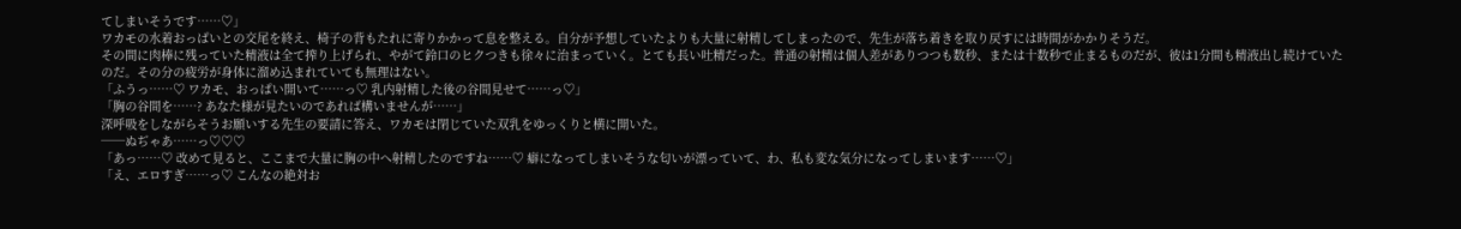てしまいそうです……♡」
ワカモの水着おっぱいとの交尾を終え、椅子の背もたれに寄りかかって息を整える。自分が予想していたよりも大量に射精してしまったので、先生が落ち着きを取り戻すには時間がかかりそうだ。
その間に肉棒に残っていた精液は全て搾り上げられ、やがて鈴口のヒクつきも徐々に治まっていく。とても長い吐精だった。普通の射精は個人差がありつつも数秒、または十数秒で止まるものだが、彼は1分間も精液出し続けていたのだ。その分の疲労が身体に溜め込まれていても無理はない。
「ふうっ……♡ ワカモ、おっぱい開いて……っ♡ 乳内射精した後の谷間見せて……っ♡」
「胸の谷間を……? あなた様が見たいのであれば構いませんが……」
深呼吸をしながらそうお願いする先生の要請に答え、ワカモは閉じていた双乳をゆっくりと横に開いた。
──ぬぢゃあ……っ♡♡♡
「あっ……♡ 改めて見ると、ここまで大量に胸の中へ射精したのですね……♡ 癖になってしまいそうな匂いが漂っていて、わ、私も変な気分になってしまいます……♡」
「え、エロすぎ……っ♡ こんなの絶対お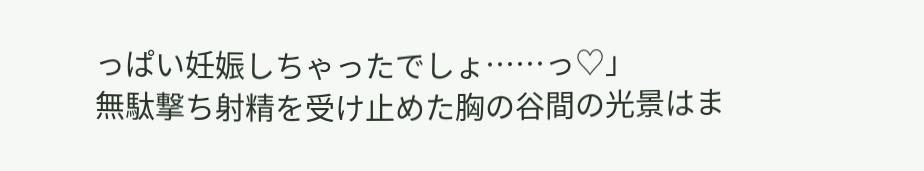っぱい妊娠しちゃったでしょ……っ♡」
無駄撃ち射精を受け止めた胸の谷間の光景はま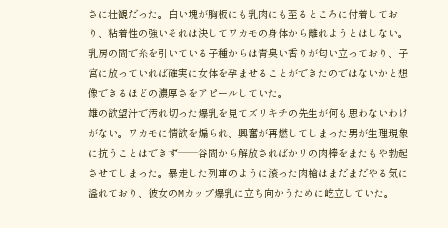さに壮観だった。白い塊が胸板にも乳肉にも至るところに付着しており、粘着性の強いそれは決してワカモの身体から離れようとはしない。乳房の間で糸を引いている子種からは青臭い香りが匂い立っており、子宮に放っていれば確実に女体を孕ませることができたのではないかと想像できるほどの濃厚さをアピールしていた。
雄の欲望汁で汚れ切った爆乳を見てズリキチの先生が何も思わないわけがない。ワカモに情欲を煽られ、興奮が再燃してしまった男が生理現象に抗うことはできず──谷間から解放さればかリの肉棒をまたもや勃起させてしまった。暴走した列車のように滾った肉槍はまだまだやる気に溢れており、彼女のMカップ爆乳に立ち向かうために屹立していた。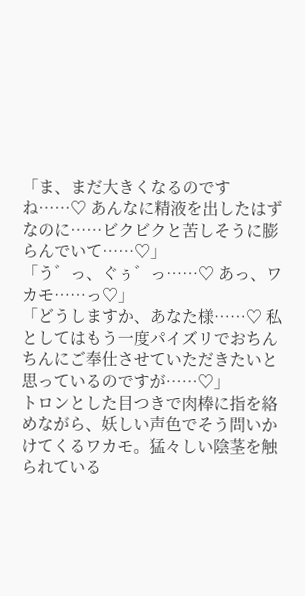「ま、まだ大きくなるのですね……♡ あんなに精液を出したはずなのに……ビクビクと苦しそうに膨らんでいて……♡」
「う゛っ、ぐぅ゛っ……♡ あっ、ワカモ……っ♡」
「どうしますか、あなた様……♡ 私としてはもう一度パイズリでおちんちんにご奉仕させていただきたいと思っているのですが……♡」
トロンとした目つきで肉棒に指を絡めながら、妖しい声色でそう問いかけてくるワカモ。猛々しい陰茎を触られている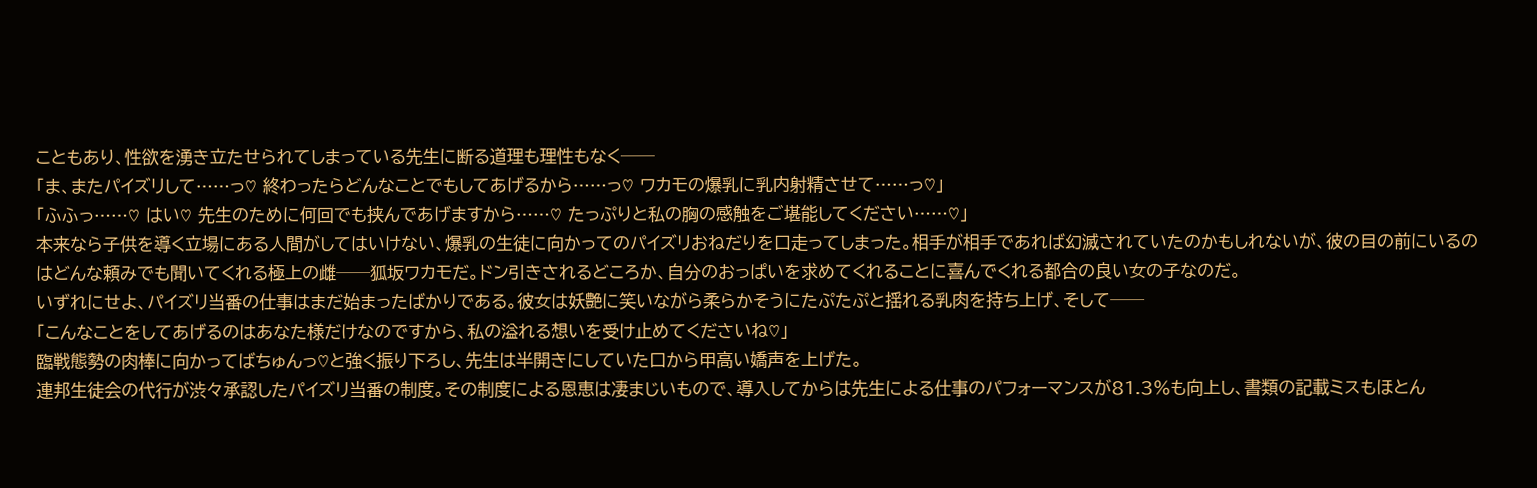こともあり、性欲を湧き立たせられてしまっている先生に断る道理も理性もなく──
「ま、またパイズリして……っ♡ 終わったらどんなことでもしてあげるから……っ♡ ワカモの爆乳に乳内射精させて……っ♡」
「ふふっ……♡ はい♡ 先生のために何回でも挟んであげますから……♡ たっぷりと私の胸の感触をご堪能してください……♡」
本来なら子供を導く立場にある人間がしてはいけない、爆乳の生徒に向かってのパイズリおねだりを口走ってしまった。相手が相手であれば幻滅されていたのかもしれないが、彼の目の前にいるのはどんな頼みでも聞いてくれる極上の雌──狐坂ワカモだ。ドン引きされるどころか、自分のおっぱいを求めてくれることに喜んでくれる都合の良い女の子なのだ。
いずれにせよ、パイズリ当番の仕事はまだ始まったばかりである。彼女は妖艶に笑いながら柔らかそうにたぷたぷと揺れる乳肉を持ち上げ、そして──
「こんなことをしてあげるのはあなた様だけなのですから、私の溢れる想いを受け止めてくださいね♡」
臨戦態勢の肉棒に向かってばちゅんっ♡と強く振り下ろし、先生は半開きにしていた口から甲高い嬌声を上げた。
連邦生徒会の代行が渋々承認したパイズリ当番の制度。その制度による恩恵は凄まじいもので、導入してからは先生による仕事のパフォーマンスが81.3%も向上し、書類の記載ミスもほとん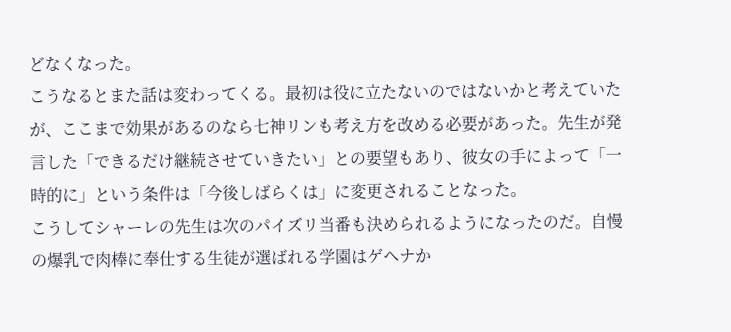どなくなった。
こうなるとまた話は変わってくる。最初は役に立たないのではないかと考えていたが、ここまで効果があるのなら七神リンも考え方を改める必要があった。先生が発言した「できるだけ継続させていきたい」との要望もあり、彼女の手によって「一時的に」という条件は「今後しばらくは」に変更されることなった。
こうしてシャーレの先生は次のパイズリ当番も決められるようになったのだ。自慢の爆乳で肉棒に奉仕する生徒が選ばれる学園はゲヘナか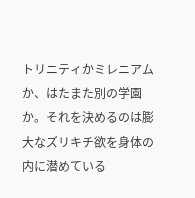トリニティかミレニアムか、はたまた別の学園か。それを決めるのは膨大なズリキチ欲を身体の内に潜めている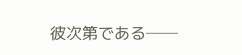彼次第である──